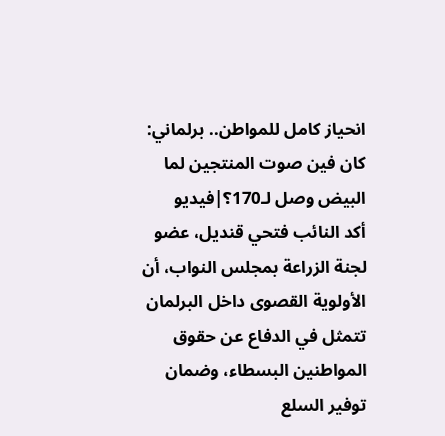انحياز كامل للمواطن.. برلماني: كان فين صوت المنتجين لما البيض وصل لـ170؟|فيديو
أكد النائب فتحي قنديل، عضو لجنة الزراعة بمجلس النواب، أن الأولوية القصوى داخل البرلمان تتمثل في الدفاع عن حقوق المواطنين البسطاء، وضمان توفير السلع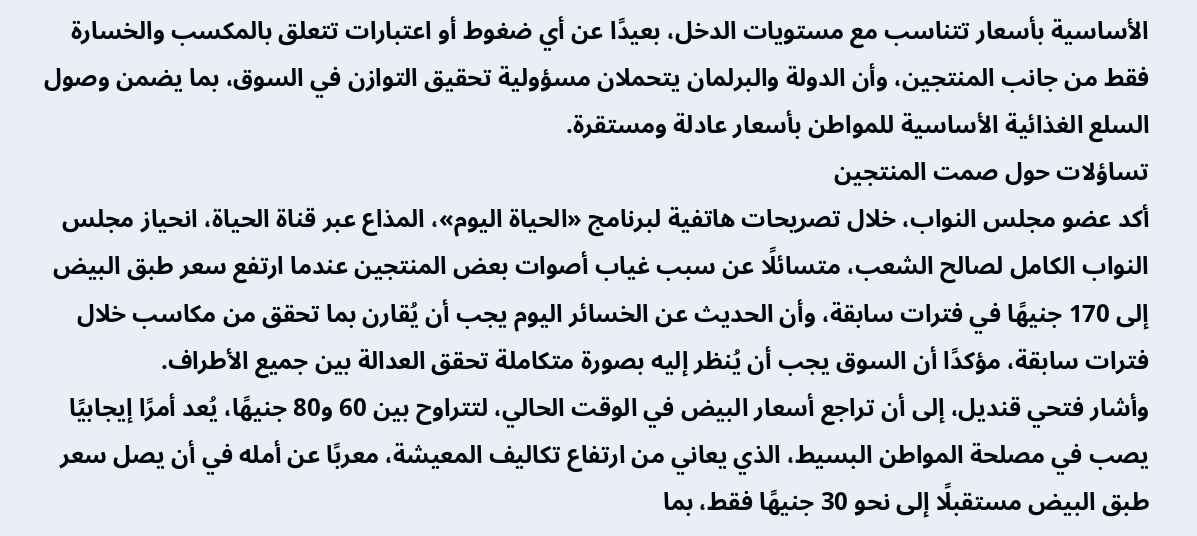الأساسية بأسعار تتناسب مع مستويات الدخل، بعيدًا عن أي ضغوط أو اعتبارات تتعلق بالمكسب والخسارة فقط من جانب المنتجين، وأن الدولة والبرلمان يتحملان مسؤولية تحقيق التوازن في السوق، بما يضمن وصول السلع الغذائية الأساسية للمواطن بأسعار عادلة ومستقرة.
تساؤلات حول صمت المنتجين
أكد عضو مجلس النواب، خلال تصريحات هاتفية لبرنامج «الحياة اليوم»، المذاع عبر قناة الحياة، انحياز مجلس النواب الكامل لصالح الشعب، متسائلًا عن سبب غياب أصوات بعض المنتجين عندما ارتفع سعر طبق البيض إلى 170 جنيهًا في فترات سابقة، وأن الحديث عن الخسائر اليوم يجب أن يُقارن بما تحقق من مكاسب خلال فترات سابقة، مؤكدًا أن السوق يجب أن يُنظر إليه بصورة متكاملة تحقق العدالة بين جميع الأطراف.
وأشار فتحي قنديل، إلى أن تراجع أسعار البيض في الوقت الحالي، لتتراوح بين 60 و80 جنيهًا، يُعد أمرًا إيجابيًا يصب في مصلحة المواطن البسيط، الذي يعاني من ارتفاع تكاليف المعيشة، معربًا عن أمله في أن يصل سعر طبق البيض مستقبلًا إلى نحو 30 جنيهًا فقط، بما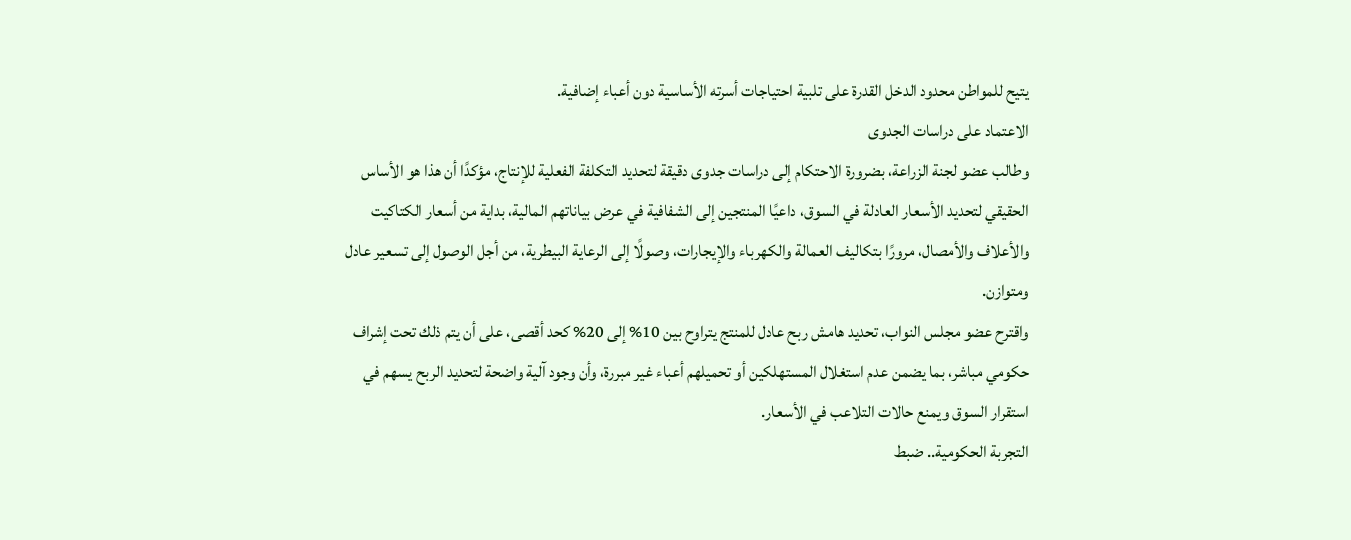يتيح للمواطن محدود الدخل القدرة على تلبية احتياجات أسرته الأساسية دون أعباء إضافية.
الاعتماد على دراسات الجدوى
وطالب عضو لجنة الزراعة، بضرورة الاحتكام إلى دراسات جدوى دقيقة لتحديد التكلفة الفعلية للإنتاج، مؤكدًا أن هذا هو الأساس الحقيقي لتحديد الأسعار العادلة في السوق، داعيًا المنتجين إلى الشفافية في عرض بياناتهم المالية، بداية من أسعار الكتاكيت والأعلاف والأمصال، مرورًا بتكاليف العمالة والكهرباء والإيجارات، وصولًا إلى الرعاية البيطرية، من أجل الوصول إلى تسعير عادل ومتوازن.
واقترح عضو مجلس النواب، تحديد هامش ربح عادل للمنتج يتراوح بين 10% إلى 20% كحد أقصى، على أن يتم ذلك تحت إشراف حكومي مباشر، بما يضمن عدم استغلال المستهلكين أو تحميلهم أعباء غير مبررة، وأن وجود آلية واضحة لتحديد الربح يسهم في استقرار السوق ويمنع حالات التلاعب في الأسعار.
التجربة الحكومية.. ضبط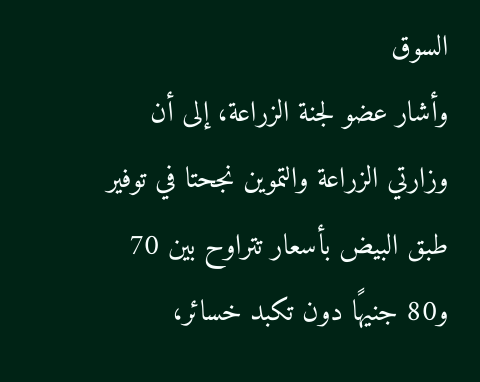السوق
وأشار عضو لجنة الزراعة، إلى أن وزارتي الزراعة والتموين نجحتا في توفير طبق البيض بأسعار تتراوح بين 70 و80 جنيهًا دون تكبد خسائر،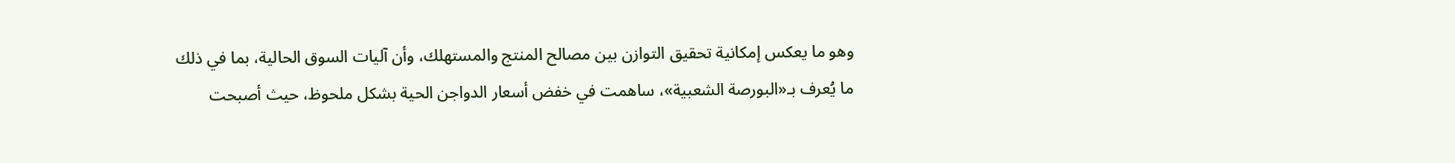وهو ما يعكس إمكانية تحقيق التوازن بين مصالح المنتج والمستهلك، وأن آليات السوق الحالية، بما في ذلك ما يُعرف بـ«البورصة الشعبية»، ساهمت في خفض أسعار الدواجن الحية بشكل ملحوظ، حيث أصبحت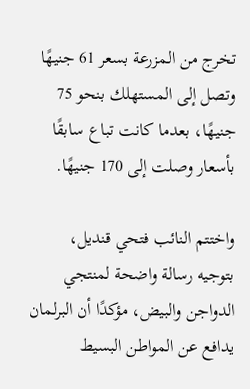تخرج من المزرعة بسعر 61 جنيهًا وتصل إلى المستهلك بنحو 75 جنيهًا، بعدما كانت تباع سابقًا بأسعار وصلت إلى 170 جنيهًا.

واختتم النائب فتحي قنديل، بتوجيه رسالة واضحة لمنتجي الدواجن والبيض، مؤكدًا أن البرلمان يدافع عن المواطن البسيط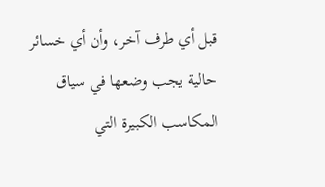قبل أي طرف آخر، وأن أي خسائر حالية يجب وضعها في سياق المكاسب الكبيرة التي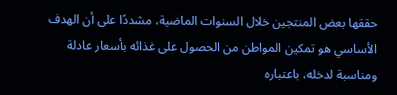حققها بعض المنتجين خلال السنوات الماضية، مشددًا على أن الهدف الأساسي هو تمكين المواطن من الحصول على غذائه بأسعار عادلة ومناسبة لدخله، باعتباره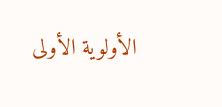الأولوية الأولى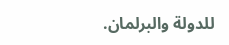للدولة والبرلمان.